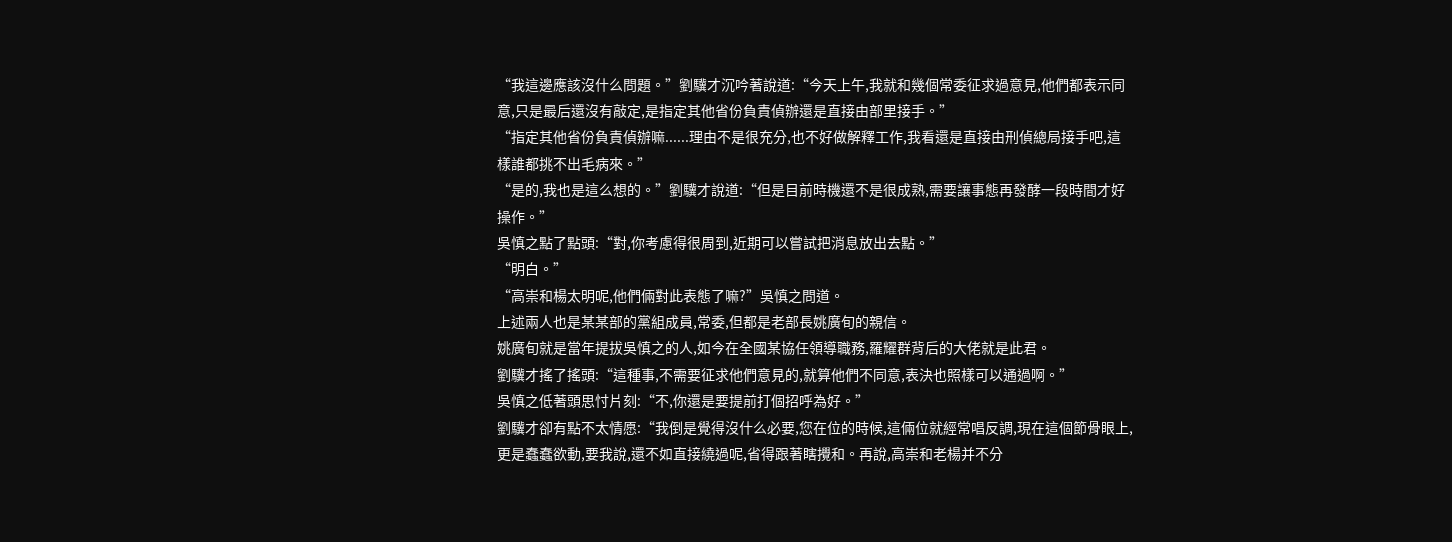“我這邊應該沒什么問題。”劉驥才沉吟著說道:“今天上午,我就和幾個常委征求過意見,他們都表示同意,只是最后還沒有敲定,是指定其他省份負責偵辦還是直接由部里接手。”
“指定其他省份負責偵辦嘛......理由不是很充分,也不好做解釋工作,我看還是直接由刑偵總局接手吧,這樣誰都挑不出毛病來。”
“是的,我也是這么想的。”劉驥才說道:“但是目前時機還不是很成熟,需要讓事態再發酵一段時間才好操作。”
吳慎之點了點頭:“對,你考慮得很周到,近期可以嘗試把消息放出去點。”
“明白。”
“高崇和楊太明呢,他們倆對此表態了嘛?”吳慎之問道。
上述兩人也是某某部的黨組成員,常委,但都是老部長姚廣旬的親信。
姚廣旬就是當年提拔吳慎之的人,如今在全國某協任領導職務,羅耀群背后的大佬就是此君。
劉驥才搖了搖頭:“這種事,不需要征求他們意見的,就算他們不同意,表決也照樣可以通過啊。”
吳慎之低著頭思忖片刻:“不,你還是要提前打個招呼為好。”
劉驥才卻有點不太情愿:“我倒是覺得沒什么必要,您在位的時候,這倆位就經常唱反調,現在這個節骨眼上,更是蠢蠢欲動,要我說,還不如直接繞過呢,省得跟著瞎攪和。再說,高崇和老楊并不分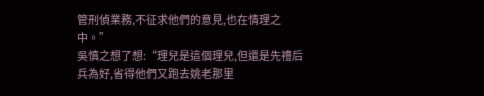管刑偵業務,不征求他們的意見,也在情理之中。”
吳慎之想了想:“理兒是這個理兒,但還是先禮后兵為好,省得他們又跑去姚老那里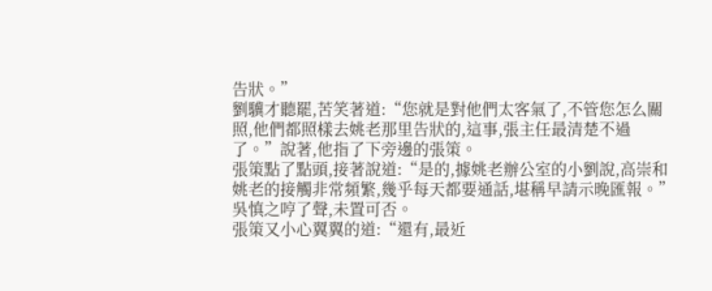告狀。”
劉驥才聽罷,苦笑著道:“您就是對他們太客氣了,不管您怎么關照,他們都照樣去姚老那里告狀的,這事,張主任最清楚不過了。”說著,他指了下旁邊的張策。
張策點了點頭,接著說道:“是的,據姚老辦公室的小劉說,高崇和姚老的接觸非常頻繁,幾乎每天都要通話,堪稱早請示晚匯報。”
吳慎之哼了聲,未置可否。
張策又小心翼翼的道:“還有,最近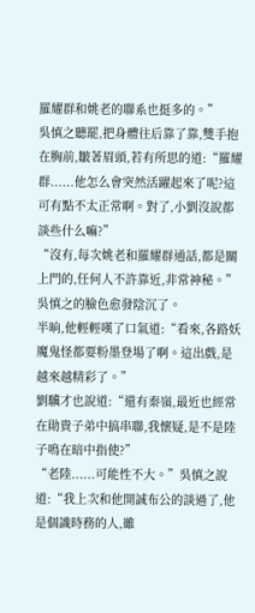羅耀群和姚老的聯系也挺多的。”
吳慎之聽罷,把身體往后靠了靠,雙手抱在胸前,皺著眉頭,若有所思的道:“羅耀群......他怎么會突然活躍起來了呢?這可有點不太正常啊。對了,小劉沒說都談些什么嘛?”
“沒有,每次姚老和羅耀群通話,都是關上門的,任何人不許靠近,非常神秘。”
吳慎之的臉色愈發陰沉了。
半晌,他輕輕嘆了口氣道:“看來,各路妖魔鬼怪都要粉墨登場了啊。這出戲,是越來越精彩了。”
劉驥才也說道:“還有秦嶺,最近也經常在勛貴子弟中搞串聯,我懷疑,是不是陸子鳴在暗中指使?”
“老陸......可能性不大。”吳慎之說道:“我上次和他開誠布公的談過了,他是個識時務的人,雖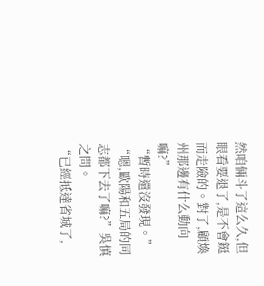然咱倆斗了這么久,但眼看要退了,是不會鋌而走險的。對了,顧煥州那邊有什么動向嘛?”
“暫時還沒發現。”
“嗯,歐陽和五局的同志都下去了嘛?”吳慎之問。
“已經抵達省城了,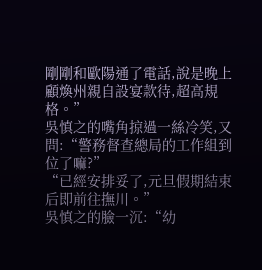剛剛和歐陽通了電話,說是晚上顧煥州親自設宴款待,超高規格。”
吳慎之的嘴角掠過一絲冷笑,又問:“警務督查總局的工作組到位了嘛?”
“已經安排妥了,元旦假期結束后即前往撫川。”
吳慎之的臉一沉:“幼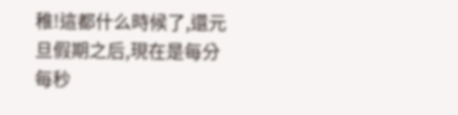稚!這都什么時候了,還元旦假期之后,現在是每分每秒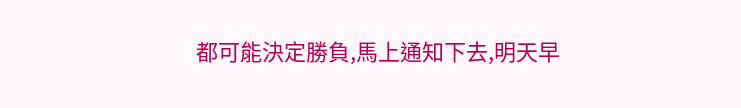都可能決定勝負,馬上通知下去,明天早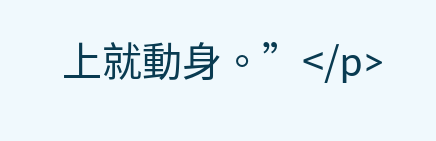上就動身。”</p>